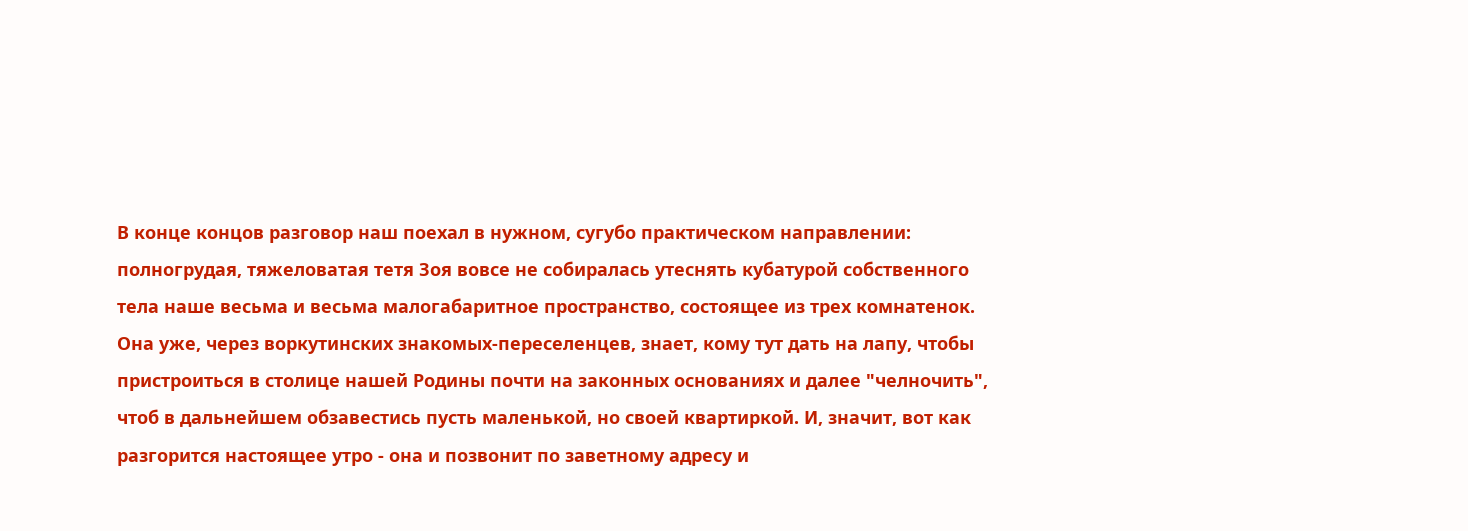В конце концов разговор наш поехал в нужном, сугубо практическом направлении: полногрудая, тяжеловатая тетя Зоя вовсе не собиралась утеснять кубатурой собственного тела наше весьма и весьма малогабаритное пространство, состоящее из трех комнатенок. Она уже, через воркутинских знакомых-переселенцев, знает, кому тут дать на лапу, чтобы пристроиться в столице нашей Родины почти на законных основаниях и далее "челночить", чтоб в дальнейшем обзавестись пусть маленькой, но своей квартиркой. И, значит, вот как разгорится настоящее утро - она и позвонит по заветному адресу и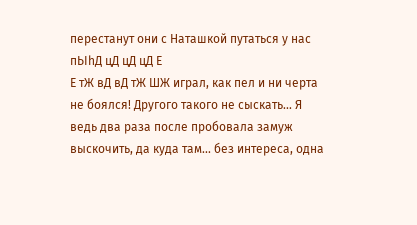перестанут они с Наташкой путаться у нас пЬIhД цД цД цД Е
Е тЖ вД вД тЖ ШЖ играл, как пел и ни черта не боялся! Другого такого не сыскать... Я ведь два раза после пробовала замуж выскочить, да куда там... без интереса, одна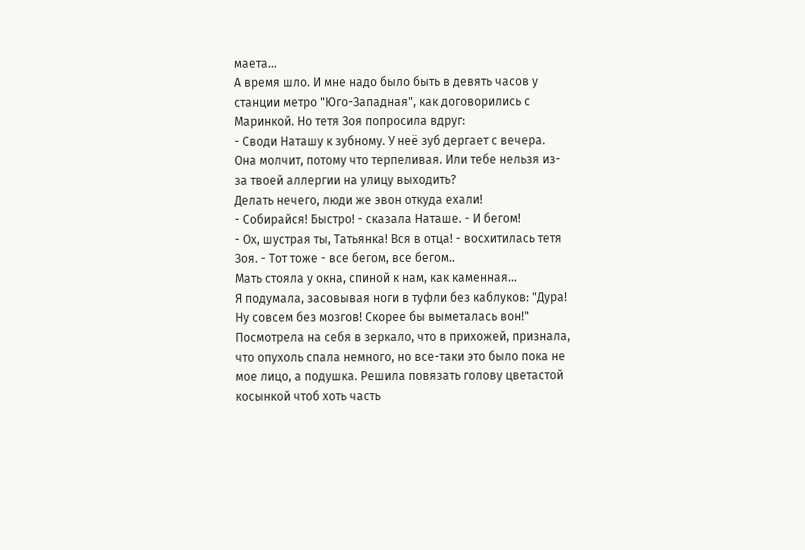маета...
А время шло. И мне надо было быть в девять часов у станции метро "Юго-Западная", как договорились с Маринкой. Но тетя Зоя попросила вдруг:
- Своди Наташу к зубному. У неё зуб дергает с вечера. Она молчит, потому что терпеливая. Или тебе нельзя из-за твоей аллергии на улицу выходить?
Делать нечего, люди же эвон откуда ехали!
- Собирайся! Быстро! - сказала Наташе. - И бегом!
- Ох, шустрая ты, Татьянка! Вся в отца! - восхитилась тетя Зоя. - Тот тоже - все бегом, все бегом..
Мать стояла у окна, спиной к нам, как каменная...
Я подумала, засовывая ноги в туфли без каблуков: "Дура! Ну совсем без мозгов! Скорее бы выметалась вон!"
Посмотрела на себя в зеркало, что в прихожей, признала, что опухоль спала немного, но все-таки это было пока не мое лицо, а подушка. Решила повязать голову цветастой косынкой чтоб хоть часть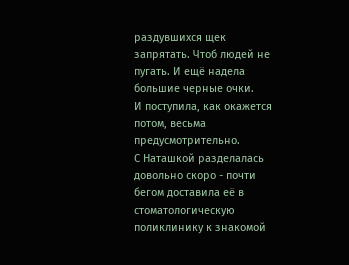раздувшихся щек запрятать. Чтоб людей не пугать. И ещё надела большие черные очки.
И поступила, как окажется потом, весьма предусмотрительно.
С Наташкой разделалась довольно скоро - почти бегом доставила её в стоматологическую поликлинику к знакомой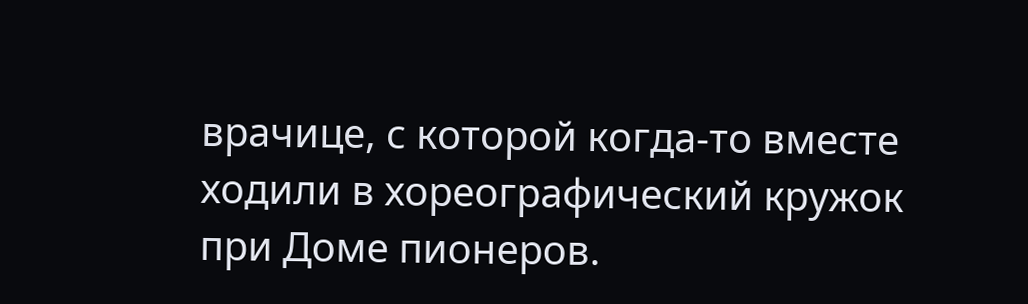врачице, с которой когда-то вместе ходили в хореографический кружок при Доме пионеров.